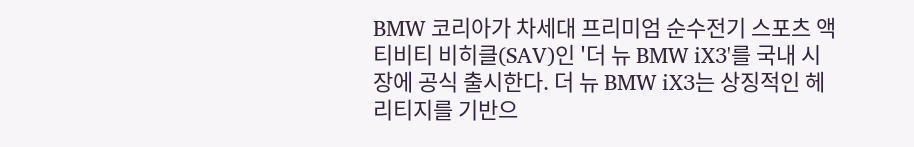BMW 코리아가 차세대 프리미엄 순수전기 스포츠 액티비티 비히클(SAV)인 '더 뉴 BMW iX3'를 국내 시장에 공식 출시한다. 더 뉴 BMW iX3는 상징적인 헤리티지를 기반으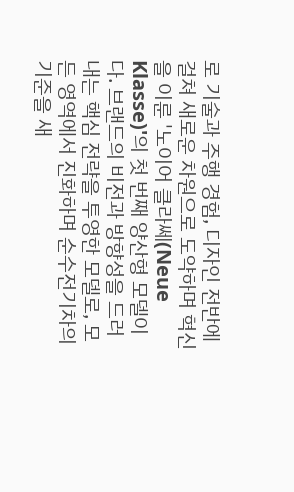로 기술과 주행 경험, 디자인 전반에 걸쳐 새로운 차원으로 도약하며 혁신을 이룬 '노이어 클라쎄(Neue Klasse)'의 첫 번째 양산형 모델이다. 브랜드의 비전과 방향성을 드러내는 핵심 전략을 투영한 모델로, 모든 영역에서 진화하며 순수전기차의 기준을 새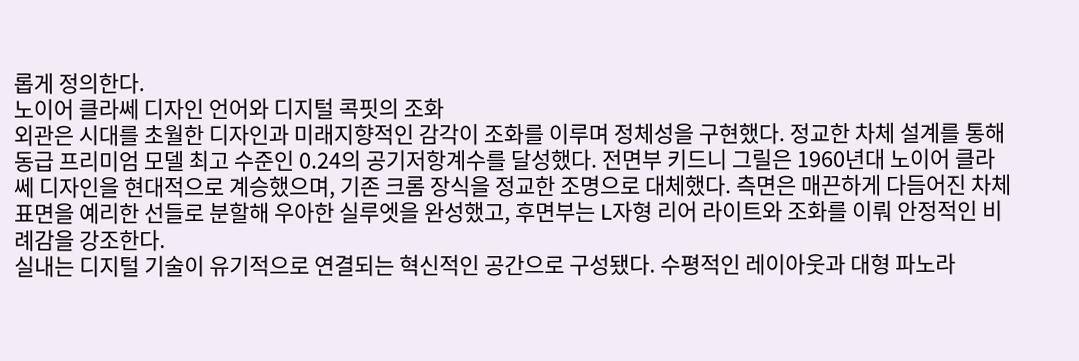롭게 정의한다.
노이어 클라쎄 디자인 언어와 디지털 콕핏의 조화
외관은 시대를 초월한 디자인과 미래지향적인 감각이 조화를 이루며 정체성을 구현했다. 정교한 차체 설계를 통해 동급 프리미엄 모델 최고 수준인 0.24의 공기저항계수를 달성했다. 전면부 키드니 그릴은 1960년대 노이어 클라쎄 디자인을 현대적으로 계승했으며, 기존 크롬 장식을 정교한 조명으로 대체했다. 측면은 매끈하게 다듬어진 차체 표면을 예리한 선들로 분할해 우아한 실루엣을 완성했고, 후면부는 L자형 리어 라이트와 조화를 이뤄 안정적인 비례감을 강조한다.
실내는 디지털 기술이 유기적으로 연결되는 혁신적인 공간으로 구성됐다. 수평적인 레이아웃과 대형 파노라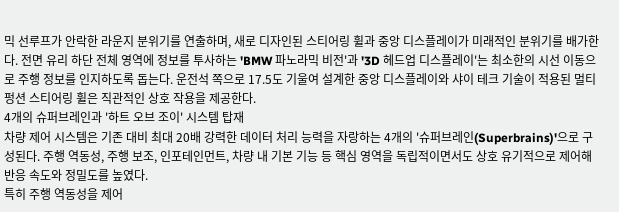믹 선루프가 안락한 라운지 분위기를 연출하며, 새로 디자인된 스티어링 휠과 중앙 디스플레이가 미래적인 분위기를 배가한다. 전면 유리 하단 전체 영역에 정보를 투사하는 'BMW 파노라믹 비전'과 '3D 헤드업 디스플레이'는 최소한의 시선 이동으로 주행 정보를 인지하도록 돕는다. 운전석 쪽으로 17.5도 기울여 설계한 중앙 디스플레이와 샤이 테크 기술이 적용된 멀티펑션 스티어링 휠은 직관적인 상호 작용을 제공한다.
4개의 슈퍼브레인과 '하트 오브 조이' 시스템 탑재
차량 제어 시스템은 기존 대비 최대 20배 강력한 데이터 처리 능력을 자랑하는 4개의 '슈퍼브레인(Superbrains)'으로 구성된다. 주행 역동성, 주행 보조, 인포테인먼트, 차량 내 기본 기능 등 핵심 영역을 독립적이면서도 상호 유기적으로 제어해 반응 속도와 정밀도를 높였다.
특히 주행 역동성을 제어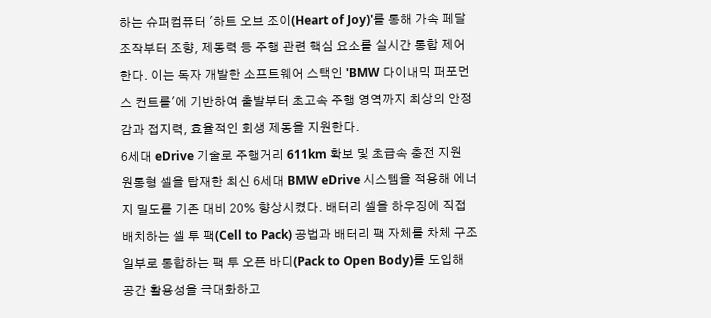하는 슈퍼컴퓨터 '하트 오브 조이(Heart of Joy)'를 통해 가속 페달 조작부터 조향, 제동력 등 주행 관련 핵심 요소를 실시간 통합 제어한다. 이는 독자 개발한 소프트웨어 스택인 'BMW 다이내믹 퍼포먼스 컨트롤'에 기반하여 출발부터 초고속 주행 영역까지 최상의 안정감과 접지력, 효율적인 회생 제동을 지원한다.
6세대 eDrive 기술로 주행거리 611km 확보 및 초급속 충전 지원
원통형 셀을 탑재한 최신 6세대 BMW eDrive 시스템을 적용해 에너지 밀도를 기존 대비 20% 향상시켰다. 배터리 셀을 하우징에 직접 배치하는 셀 투 팩(Cell to Pack) 공법과 배터리 팩 자체를 차체 구조 일부로 통합하는 팩 투 오픈 바디(Pack to Open Body)를 도입해 공간 활용성을 극대화하고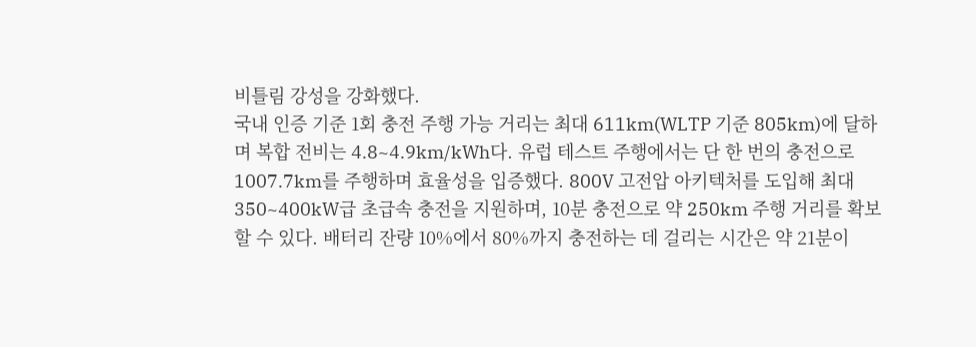비틀림 강성을 강화했다.
국내 인증 기준 1회 충전 주행 가능 거리는 최대 611km(WLTP 기준 805km)에 달하며 복합 전비는 4.8~4.9km/kWh다. 유럽 테스트 주행에서는 단 한 번의 충전으로 1007.7km를 주행하며 효율성을 입증했다. 800V 고전압 아키텍처를 도입해 최대 350~400kW급 초급속 충전을 지원하며, 10분 충전으로 약 250km 주행 거리를 확보할 수 있다. 배터리 잔량 10%에서 80%까지 충전하는 데 걸리는 시간은 약 21분이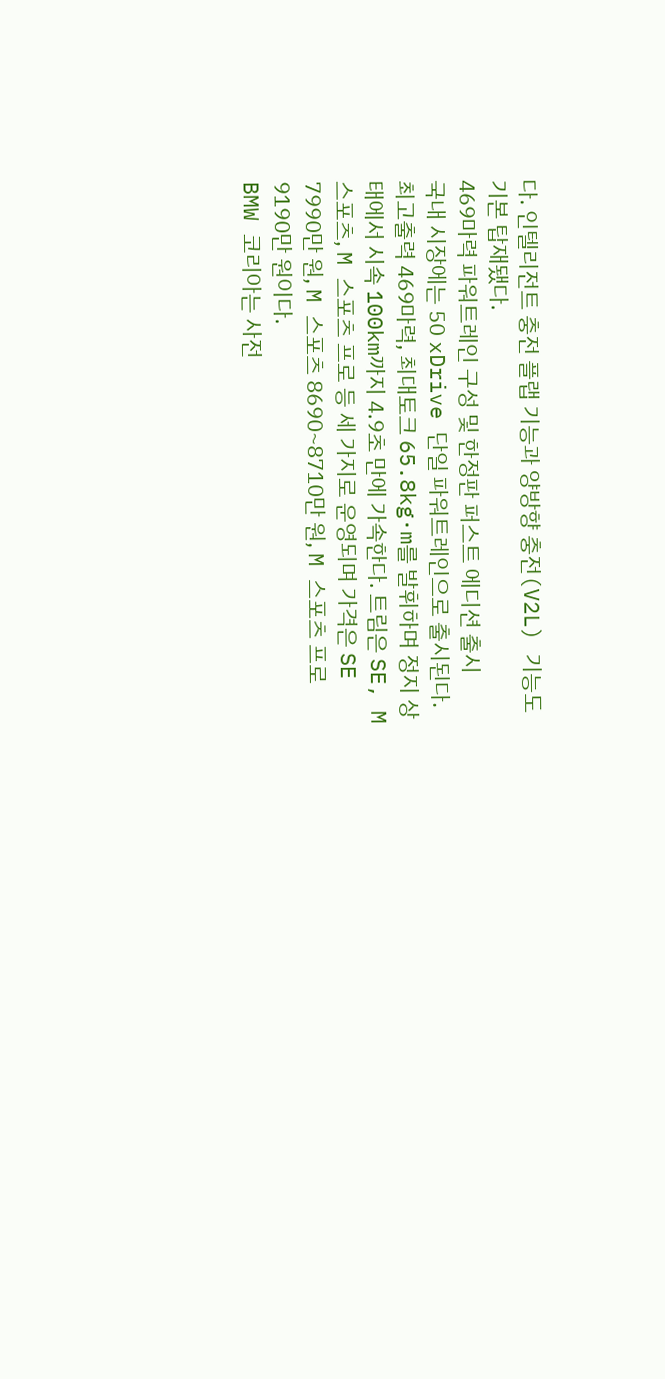다. 인텔리전트 충전 플랩 기능과 양방향 충전(V2L) 기능도 기본 탑재됐다.
469마력 파워트레인 구성 및 한정판 퍼스트 에디션 출시
국내 시장에는 50 xDrive 단일 파워트레인으로 출시된다. 최고출력 469마력, 최대토크 65.8kg·m를 발휘하며 정지 상태에서 시속 100km까지 4.9초 만에 가속한다. 트림은 SE, M 스포츠, M 스포츠 프로 등 세 가지로 운영되며 가격은 SE 7990만 원, M 스포츠 8690~8710만 원, M 스포츠 프로 9190만 원이다.
BMW 코리아는 사전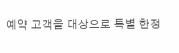예약 고객을 대상으로 특별 한정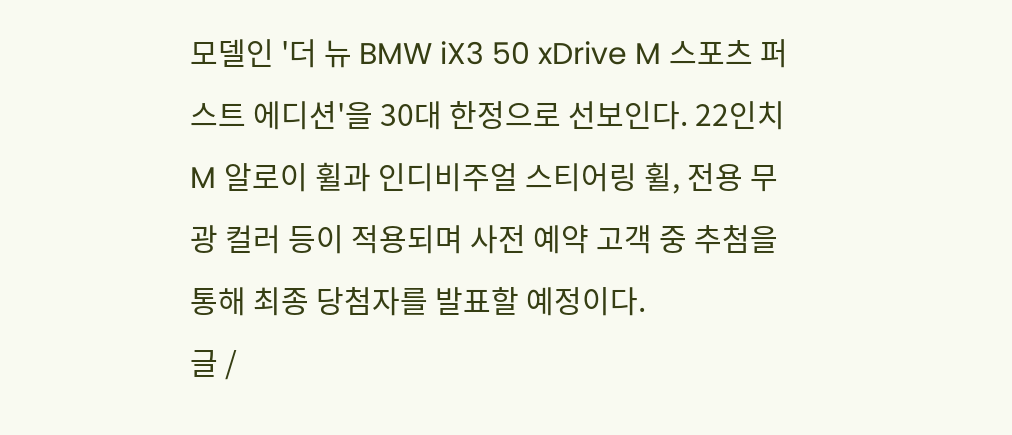모델인 '더 뉴 BMW iX3 50 xDrive M 스포츠 퍼스트 에디션'을 30대 한정으로 선보인다. 22인치 M 알로이 휠과 인디비주얼 스티어링 휠, 전용 무광 컬러 등이 적용되며 사전 예약 고객 중 추첨을 통해 최종 당첨자를 발표할 예정이다.
글 /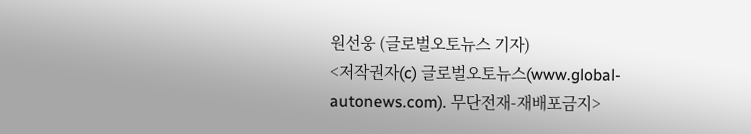원선웅 (글로벌오토뉴스 기자)
<저작권자(c) 글로벌오토뉴스(www.global-autonews.com). 무단전재-재배포금지>